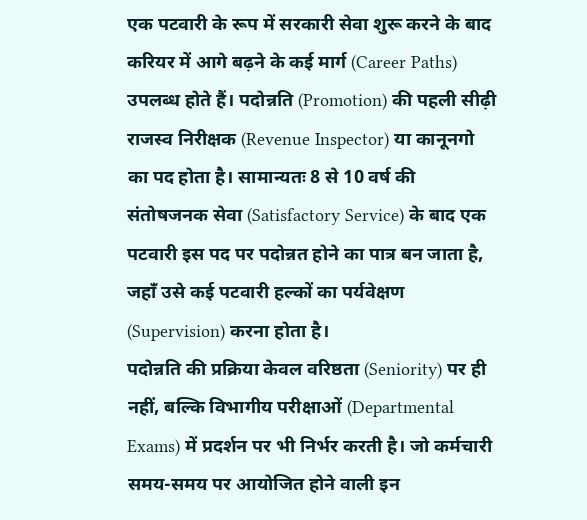एक पटवारी के रूप में सरकारी सेवा शुरू करने के बाद करियर में आगे बढ़ने के कई मार्ग (Career Paths) उपलब्ध होते हैं। पदोन्नति (Promotion) की पहली सीढ़ी राजस्व निरीक्षक (Revenue Inspector) या कानूनगो का पद होता है। सामान्यतः 8 से 10 वर्ष की संतोषजनक सेवा (Satisfactory Service) के बाद एक पटवारी इस पद पर पदोन्नत होने का पात्र बन जाता है, जहाँ उसे कई पटवारी हल्कों का पर्यवेक्षण (Supervision) करना होता है।
पदोन्नति की प्रक्रिया केवल वरिष्ठता (Seniority) पर ही नहीं, बल्कि विभागीय परीक्षाओं (Departmental Exams) में प्रदर्शन पर भी निर्भर करती है। जो कर्मचारी समय-समय पर आयोजित होने वाली इन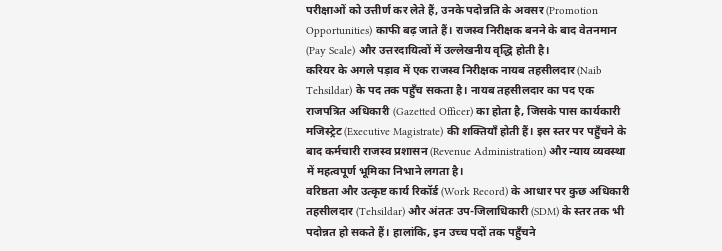परीक्षाओं को उत्तीर्ण कर लेते हैं, उनके पदोन्नति के अवसर (Promotion Opportunities) काफी बढ़ जाते हैं। राजस्व निरीक्षक बनने के बाद वेतनमान (Pay Scale) और उत्तरदायित्वों में उल्लेखनीय वृद्धि होती है।
करियर के अगले पड़ाव में एक राजस्व निरीक्षक नायब तहसीलदार (Naib Tehsildar) के पद तक पहुँच सकता है। नायब तहसीलदार का पद एक राजपत्रित अधिकारी (Gazetted Officer) का होता है, जिसके पास कार्यकारी मजिस्ट्रेट (Executive Magistrate) की शक्तियाँ होती हैं। इस स्तर पर पहुँचने के बाद कर्मचारी राजस्व प्रशासन (Revenue Administration) और न्याय व्यवस्था में महत्वपूर्ण भूमिका निभाने लगता है।
वरिष्ठता और उत्कृष्ट कार्य रिकॉर्ड (Work Record) के आधार पर कुछ अधिकारी तहसीलदार (Tehsildar) और अंततः उप-जिलाधिकारी (SDM) के स्तर तक भी पदोन्नत हो सकते हैं। हालांकि, इन उच्च पदों तक पहुँचने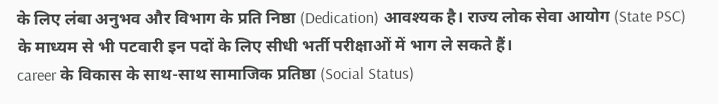के लिए लंबा अनुभव और विभाग के प्रति निष्ठा (Dedication) आवश्यक है। राज्य लोक सेवा आयोग (State PSC) के माध्यम से भी पटवारी इन पदों के लिए सीधी भर्ती परीक्षाओं में भाग ले सकते हैं।
career के विकास के साथ-साथ सामाजिक प्रतिष्ठा (Social Status)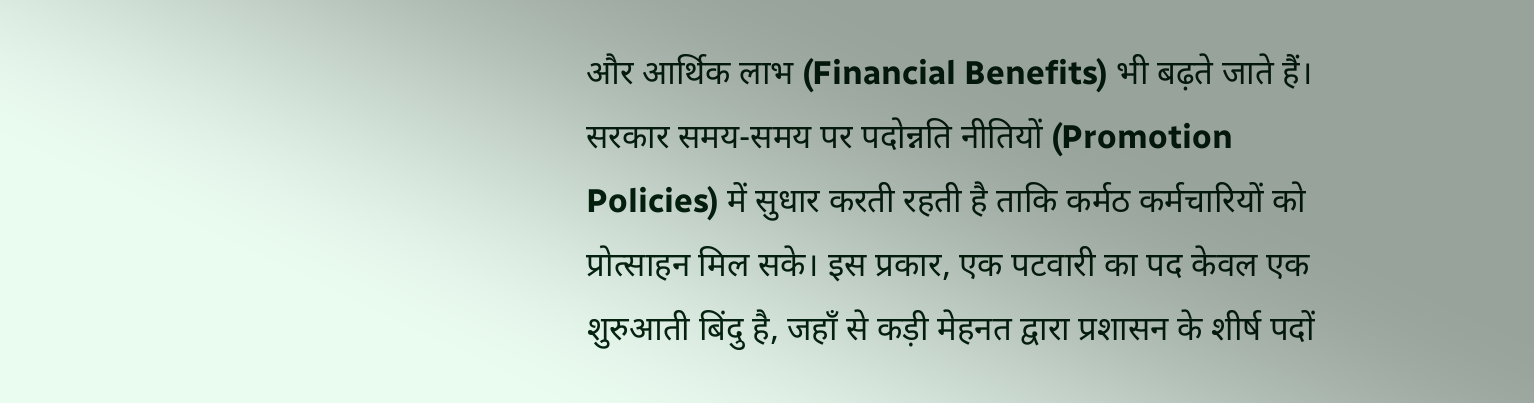और आर्थिक लाभ (Financial Benefits) भी बढ़ते जाते हैं। सरकार समय-समय पर पदोन्नति नीतियों (Promotion Policies) में सुधार करती रहती है ताकि कर्मठ कर्मचारियों को प्रोत्साहन मिल सके। इस प्रकार, एक पटवारी का पद केवल एक शुरुआती बिंदु है, जहाँ से कड़ी मेहनत द्वारा प्रशासन के शीर्ष पदों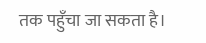तक पहुँचा जा सकता है।